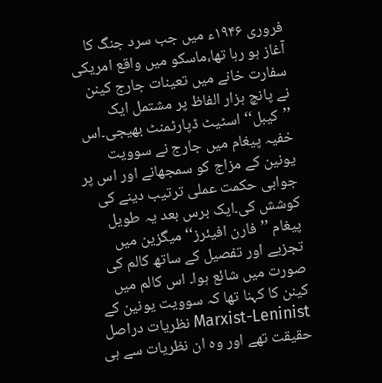فروری ۱۹۴۶ء میں جب سرد جنگ کا آغاز ہو رہا تھا،ماسکو میں واقع امریکی سفارت خانے میں تعینات جارج کینن نے پانچ ہزار الفاظ پر مشتمل ایک ’’کیبل‘‘ اسٹیٹ ڈپارٹمنٹ بھیجی۔اس خفیہ پیغام میں جارج نے سوویت یونین کے مزاج کو سمجھانے اور اس پر جوابی حکمت عملی ترتیب دینے کی کوشش کی۔ایک برس بعد یہ طویل پیغام ’’فارن افیئرز‘‘ میگزین میں تجزیے اور تفصیل کے ساتھ کالم کی صورت میں شائع ہوا۔ اس کالم میں کینن کا کہنا تھا کہ سوویت یونین کے Marxist-Leninist نظریات دراصل حقیقت تھے اور وہ ان نظریات سے ہی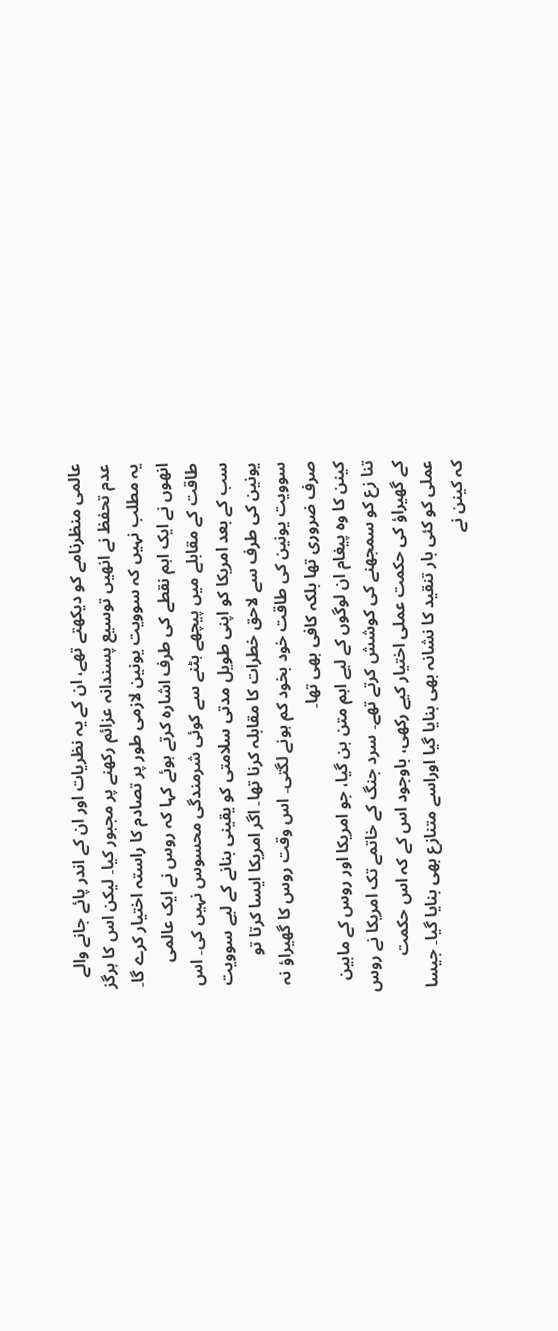عالمی منظرنامے کو دیکھتے تھے، ان کے یہ نظریات اور ان کے اندر پائے جانے والے عدم تحفظ نے انھیں توسیع پسندانہ عزائم رکھنے پر مجبور کیا۔ لیکن اس کا ہرگز یہ مطلب نہیں کہ سوویت یونین لازمی طور پر تصادم کا راستہ اختیار کرے گا۔ انھوں نے ایک اہم نقطے کی طرف اشارہ کرتے ہوئے کہا کہ روس نے ایک عالمی طاقت کے مقابلے میں پیچھے ہٹنے سے کوئی شرمندگی محسوس نہیں کی۔ اس سب کے بعد امریکا کو اپنی طویل مدتی سلامتی کو یقینی بنانے کے لیے سوویت یونین کی طرف سے لاحق خطرات کا مقابلہ کرنا تھا۔ اگر امریکا ایسا کرتا تو سوویت یونین کی طاقت خود بخود کم ہونے لگتی۔ اس وقت روس کا گھیراؤ نہ صرف ضروری تھا بلکہ کافی بھی تھا۔
کینن کا وہ پیغام ان لوگوں کے لیے اہم متن بن گیا، جو امریکا اور روس کے مابین تنا زع کو سمجھنے کی کوشش کرتے تھے۔ سرد جنگ کے خاتمے تک امریکا نے روس کے گھیراؤ کی حکمت عملی اختیار کیے رکھی، باوجود اس کے کہ اس حکمت عملی کو کئی بار تنقید کا نشانہ بھی بنایا گیا اوراسے متنازع بھی بنایا گیا۔ جیسا کہ کینن نے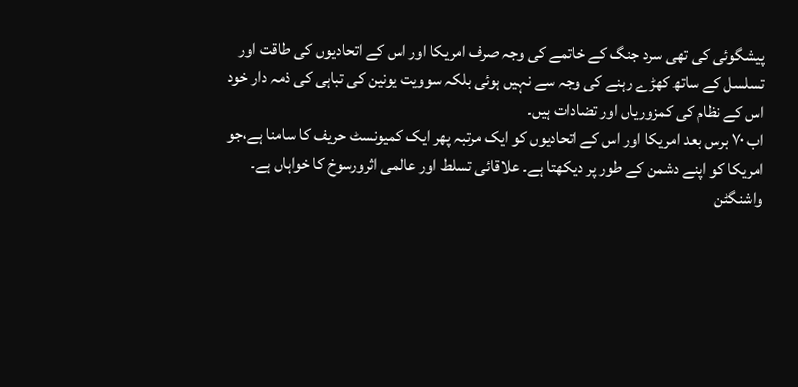پیشگوئی کی تھی سرد جنگ کے خاتمے کی وجہ صرف امریکا اور اس کے اتحادیوں کی طاقت اور تسلسل کے ساتھ کھڑے رہنے کی وجہ سے نہیں ہوئی بلکہ سوویت یونین کی تباہی کی ذمہ دار خود اس کے نظام کی کمزوریاں اور تضادات ہیں۔
اب ۷۰ برس بعد امریکا اور اس کے اتحادیوں کو ایک مرتبہ پھر ایک کمیونسٹ حریف کا سامنا ہے،جو امریکا کو اپنے دشمن کے طور پر دیکھتا ہے۔ علاقائی تسلط اور عالمی اثرورسوخ کا خواہاں ہے۔ واشنگٹن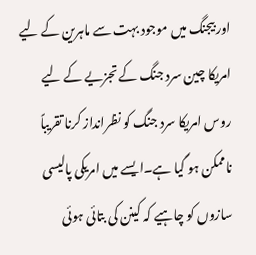اور بیجنگ میں موجود بہت سے ماہرین کے لیے امریکا چین سرد جنگ کے تجزیے کے لیے روس امریکا سرد جنگ کو نظرانداز کرنا تقریباً ناممکن ہو گیا ہے۔ایسے میں امریکی پالیسی سازوں کو چاہیے کہ کینن کی بتائی ہوئی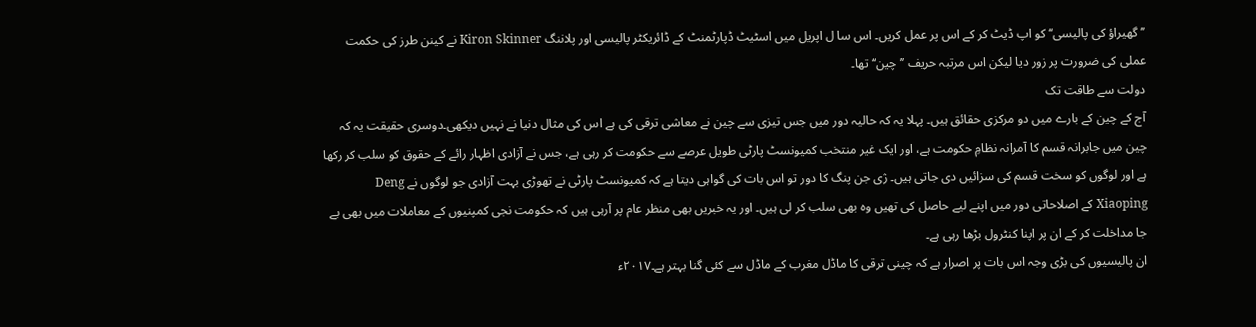’’گھیراؤ کی پالیسی‘‘ کو اپ ڈیٹ کر کے اس پر عمل کریں۔ اس سا ل اپریل میں اسٹیٹ ڈپارٹمنٹ کے ڈائریکٹر پالیسی اور پلاننگ Kiron Skinner نے کینن طرز کی حکمت عملی کی ضرورت پر زور دیا لیکن اس مرتبہ حریف ’’چین‘‘ تھا۔
دولت سے طاقت تک
آج کے چین کے بارے میں دو مرکزی حقائق ہیں۔ پہلا یہ کہ حالیہ دور میں جس تیزی سے چین نے معاشی ترقی کی ہے اس کی مثال دنیا نے نہیں دیکھی۔دوسری حقیقت یہ کہ چین میں جابرانہ قسم کا آمرانہ نظامِ حکومت ہے، اور ایک غیر منتخب کمیونسٹ پارٹی طویل عرصے سے حکومت کر رہی ہے، جس نے آزادی اظہار رائے کے حقوق کو سلب کر رکھا ہے اور لوگوں کو سخت قسم کی سزائیں دی جاتی ہیں۔ ژی جن پنگ کا دور تو اس بات کی گواہی دیتا ہے کہ کمیونسٹ پارٹی نے تھوڑی بہت آزادی جو لوگوں نے Deng Xiaoping کے اصلاحاتی دور میں اپنے لیے حاصل کی تھیں وہ بھی سلب کر لی ہیں۔ اور یہ خبریں بھی منظر عام پر آرہی ہیں کہ حکومت نجی کمپنیوں کے معاملات میں بھی بے جا مداخلت کر کے ان پر اپنا کنٹرول بڑھا رہی ہے۔
ان پالیسیوں کی بڑی وجہ اس بات پر اصرار ہے کہ چینی ترقی کا ماڈل مغرب کے ماڈل سے کئی گنا بہتر ہے۔۲۰۱۷ء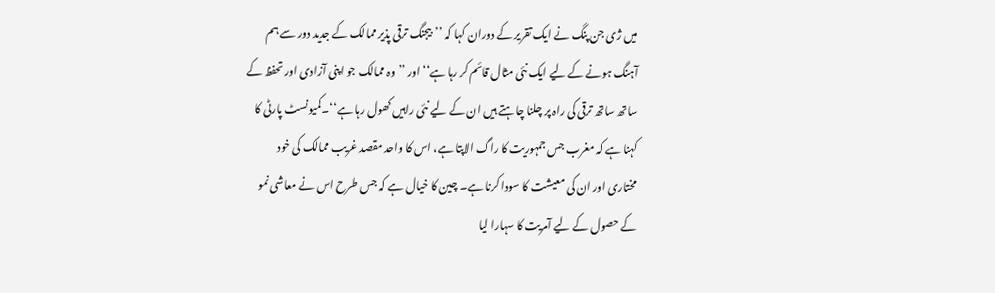میں ژی جن پنگ نے ایک تقریر کے دوران کہا کہ ’’بیجنگ ترقی پذیر ممالک کے جدید دور سے ہم آہنگ ہونے کے لیے ایک نئی مثال قائم کر رہا ہے‘‘ اور ’’وہ ممالک جو اپنی آزادی اور تحفظ کے ساتھ ساتھ ترقی کی راہ پر چلنا چاہتے ہیں ان کے لیے نئی راہیں کھول رہا ہے‘‘۔کمیونسٹ پارٹی کا کہنا ہے کہ مغرب جس جمہوریت کا راگ الاپتا ہے، اس کا واحد مقصد غریب ممالک کی خود مختاری اور ان کی معیشت کا سودا کرنا ہے۔ چین کا خیال ہے کہ جس طرح اس نے معاشی نمو کے حصول کے لیے آمریت کا سہارا لیا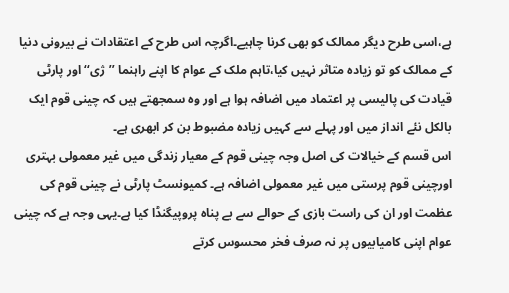ہے،اسی طرح دیگر ممالک کو بھی کرنا چاہیے۔اگرچہ اس طرح کے اعتقادات نے بیرونی دنیا کے ممالک کو تو زیادہ متاثر نہیں کیا،تاہم ملک کے عوام کا اپنے راہنما ’’ژی‘‘ اور پارٹی قیادت کی پالیسی پر اعتماد میں اضافہ ہوا ہے اور وہ سمجھتے ہیں کہ چینی قوم ایک بالکل نئے انداز میں اور پہلے سے کہیں زیادہ مضبوط بن کر ابھری ہے۔
اس قسم کے خیالات کی اصل وجہ چینی قوم کے معیار زندگی میں غیر معمولی بہتری اورچینی قوم پرستی میں غیر معمولی اضافہ ہے۔ کمیونسٹ پارٹی نے چینی قوم کی عظمت اور ان کی راست بازی کے حوالے سے بے پناہ پروپیگنڈا کیا ہے۔یہی وجہ ہے کہ چینی عوام اپنی کامیابیوں پر نہ صرف فخر محسوس کرتے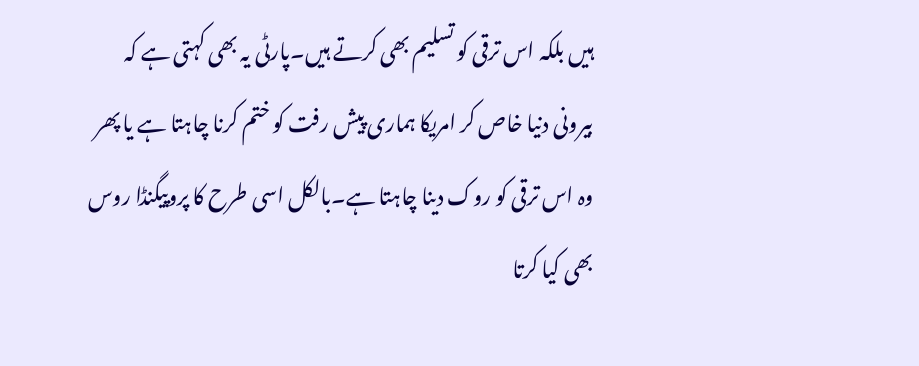ہیں بلکہ اس ترقی کو تسلیم بھی کرتے ہیں۔پارٹی یہ بھی کہتی ہے کہ بیرونی دنیا خاص کر امریکا ہماری پیش رفت کو ختم کرنا چاہتا ہے یا پھر وہ اس ترقی کو روک دینا چاہتا ہے۔بالکل اسی طرح کا پروپیگنڈا روس بھی کیا کرتا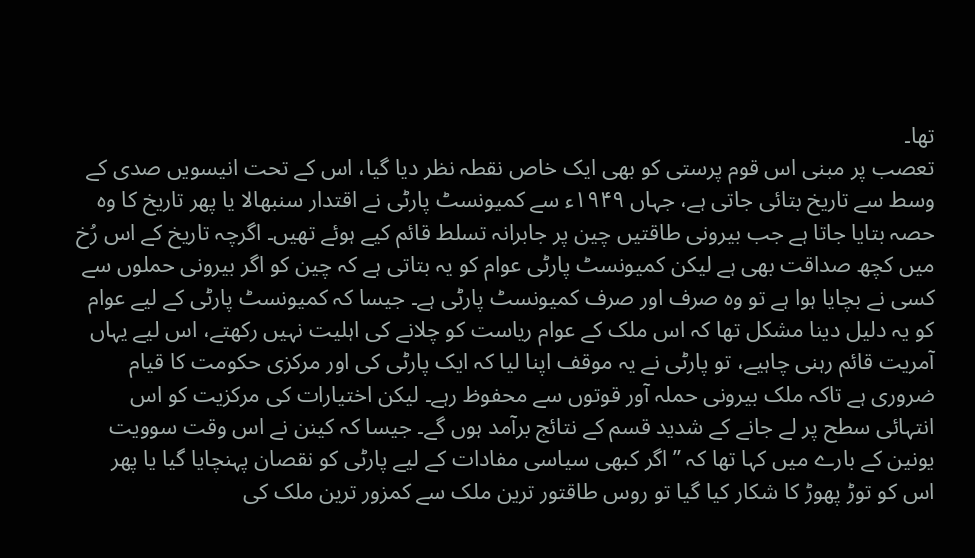تھا۔
تعصب پر مبنی اس قوم پرستی کو بھی ایک خاص نقطہ نظر دیا گیا، اس کے تحت انیسویں صدی کے وسط سے تاریخ بتائی جاتی ہے، جہاں ۱۹۴۹ء سے کمیونسٹ پارٹی نے اقتدار سنبھالا یا پھر تاریخ کا وہ حصہ بتایا جاتا ہے جب بیرونی طاقتیں چین پر جابرانہ تسلط قائم کیے ہوئے تھیں۔ اگرچہ تاریخ کے اس رُخ میں کچھ صداقت بھی ہے لیکن کمیونسٹ پارٹی عوام کو یہ بتاتی ہے کہ چین کو اگر بیرونی حملوں سے کسی نے بچایا ہوا ہے تو وہ صرف اور صرف کمیونسٹ پارٹی ہے۔ جیسا کہ کمیونسٹ پارٹی کے لیے عوام کو یہ دلیل دینا مشکل تھا کہ اس ملک کے عوام ریاست کو چلانے کی اہلیت نہیں رکھتے، اس لیے یہاں آمریت قائم رہنی چاہیے، تو پارٹی نے یہ موقف اپنا لیا کہ ایک پارٹی کی اور مرکزی حکومت کا قیام ضروری ہے تاکہ ملک بیرونی حملہ آور قوتوں سے محفوظ رہے۔ لیکن اختیارات کی مرکزیت کو اس انتہائی سطح پر لے جانے کے شدید قسم کے نتائج برآمد ہوں گے۔ جیسا کہ کینن نے اس وقت سوویت یونین کے بارے میں کہا تھا کہ ’’اگر کبھی سیاسی مفادات کے لیے پارٹی کو نقصان پہنچایا گیا یا پھر اس کو توڑ پھوڑ کا شکار کیا گیا تو روس طاقتور ترین ملک سے کمزور ترین ملک کی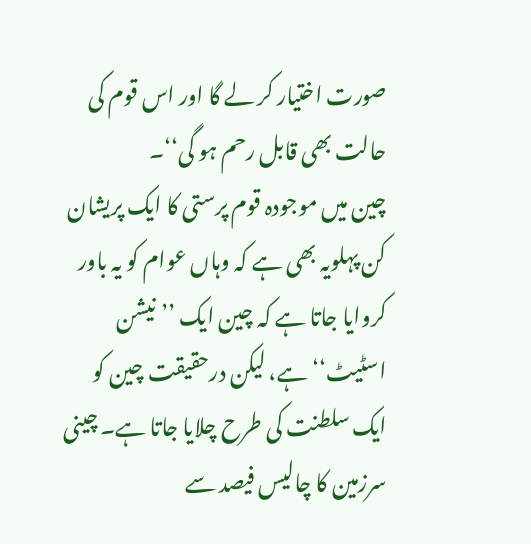صورت اختیار کر لے گا اور اس قوم کی حالت بھی قابل رحم ہو گی‘‘۔
چین میں موجودہ قوم پرستی کا ایک پریشان کن پہلویہ بھی ہے کہ وہاں عوام کو یہ باور کروایا جاتا ہے کہ چین ایک ’’نیشن اسٹیٹ‘‘ ہے، لیکن درحقیقت چین کو ایک سلطنت کی طرح چلایا جاتا ہے۔ چینی سرزمین کا چالیس فیصد سے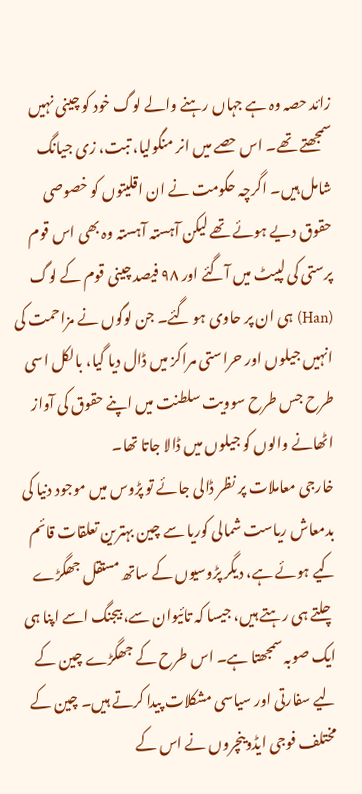زائد حصہ وہ ہے جہاں رہنے والے لوگ خود کو چینی نہیں سمجھتے تھے۔ اس حصے میں انر منگولیا، تبت، زی جیانگ شامل ہیں۔ اگرچہ حکومت نے ان اقلیتوں کو خصوصی حقوق دیے ہوئے تھے لیکن آہستہ آہستہ وہ بھی اس قوم پرستی کی لپیٹ میں آگئے اور ۹۸ فیصد چینی قوم کے لوگ (Han) ہی ان پر حاوی ہو گئے۔ جن لوگوں نے مزاحمت کی انہیں جیلوں اور حراستی مراکز میں ڈال دیا گیا، بالکل اسی طرح جس طرح سوویت سلطنت میں اپنے حقوق کی آواز اٹھانے والوں کو جیلوں میں ڈالا جاتا تھا۔
خارجی معاملات پر نظر ڈالی جائے تو پڑوس میں موجود دنیا کی بدمعاش ریاست شمالی کوریا سے چین بہترین تعلقات قائم کیے ہوئے ہے، دیگر پڑوسیوں کے ساتھ مستقل جھگڑے چلتے ہی رہتے ہیں، جیسا کہ تائیوان سے، بیجنگ اسے اپنا ہی ایک صوبہ سمجھتا ہے۔ اس طرح کے جھگڑے چین کے لیے سفارتی اور سیاسی مشکلات پیدا کرتے ہیں۔ چین کے مختلف فوجی ایڈوینچروں نے اس کے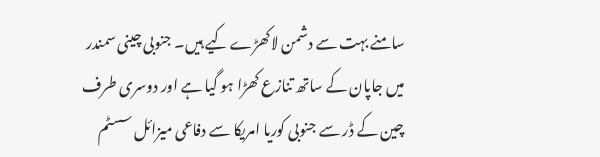سامنے بہت سے دشمن لاکھڑے کیے ہیں۔ جنوبی چینی سمندر میں جاپان کے ساتھ تنازع کھڑا ہو گیا ہے اور دوسری طرف چین کے ڈر سے جنوبی کوریا امریکا سے دفاعی میزائل سسٹم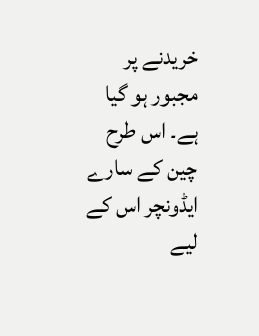خریدنے پر مجبور ہو گیا ہے۔ اس طرح چین کے سارے ایڈونچر اس کے لیے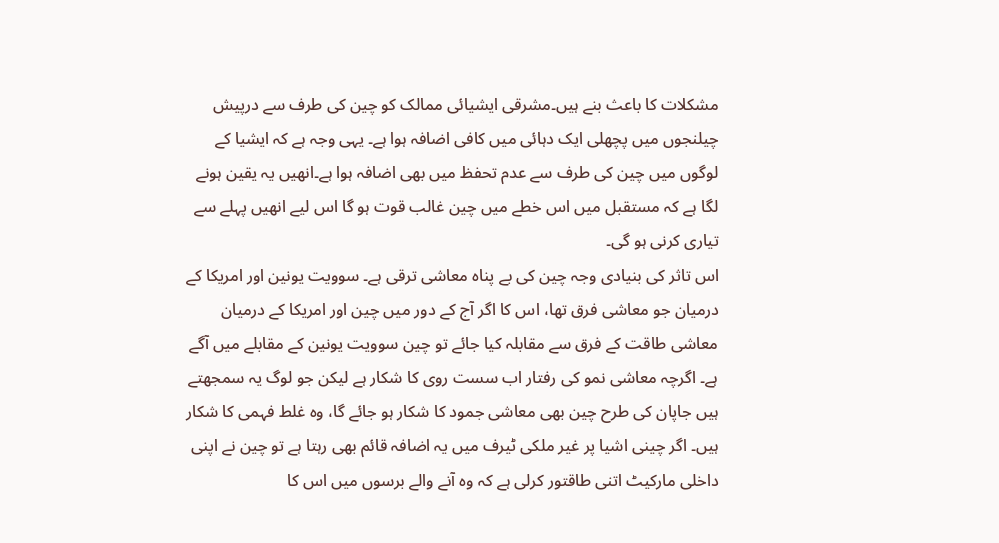مشکلات کا باعث بنے ہیں۔مشرقی ایشیائی ممالک کو چین کی طرف سے درپیش چیلنجوں میں پچھلی ایک دہائی میں کافی اضافہ ہوا ہے۔ یہی وجہ ہے کہ ایشیا کے لوگوں میں چین کی طرف سے عدم تحفظ میں بھی اضافہ ہوا ہے۔انھیں یہ یقین ہونے لگا ہے کہ مستقبل میں اس خطے میں چین غالب قوت ہو گا اس لیے انھیں پہلے سے تیاری کرنی ہو گی۔
اس تاثر کی بنیادی وجہ چین کی بے پناہ معاشی ترقی ہے۔ سوویت یونین اور امریکا کے درمیان جو معاشی فرق تھا، اس کا اگر آج کے دور میں چین اور امریکا کے درمیان معاشی طاقت کے فرق سے مقابلہ کیا جائے تو چین سوویت یونین کے مقابلے میں آگے ہے۔ اگرچہ معاشی نمو کی رفتار اب سست روی کا شکار ہے لیکن جو لوگ یہ سمجھتے ہیں جاپان کی طرح چین بھی معاشی جمود کا شکار ہو جائے گا، وہ غلط فہمی کا شکار ہیں۔ اگر چینی اشیا پر غیر ملکی ٹیرف میں یہ اضافہ قائم بھی رہتا ہے تو چین نے اپنی داخلی مارکیٹ اتنی طاقتور کرلی ہے کہ وہ آنے والے برسوں میں اس کا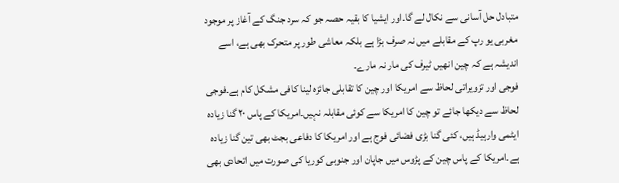متبادل حل آسانی سے نکال لے گا۔اور ایشیا کا بقیہ حصہ جو کہ سرد جنگ کے آغاز پر موجود مغربی یو رپ کے مقابلے میں نہ صرف بڑا ہے بلکہ معاشی طور پر متحرک بھی ہے، اسے اندیشہ ہے کہ چین انھیں ٹیرف کی مار نہ مارے۔
فوجی اور تزویراتی لحاظ سے امریکا اور چین کا تقابلی جائزہ لینا کافی مشکل کام ہے۔فوجی لحاظ سے دیکھا جائے تو چین کا امریکا سے کوئی مقابلہ نہیں۔امریکا کے پاس ۲۰ گنا زیادہ ایٹمی وارہیڈ ہیں، کئی گنا بڑی فضائی فوج ہے اور امریکا کا دفاعی بجٹ بھی تین گنا زیادہ ہے۔امریکا کے پاس چین کے پڑوس میں جاپان اور جنوبی کوریا کی صورت میں اتحادی بھی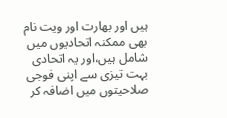ہیں اور بھارت اور ویت نام بھی ممکنہ اتحادیوں میں شامل ہیں،اور یہ اتحادی بہت تیزی سے اپنی فوجی صلاحیتوں میں اضافہ کر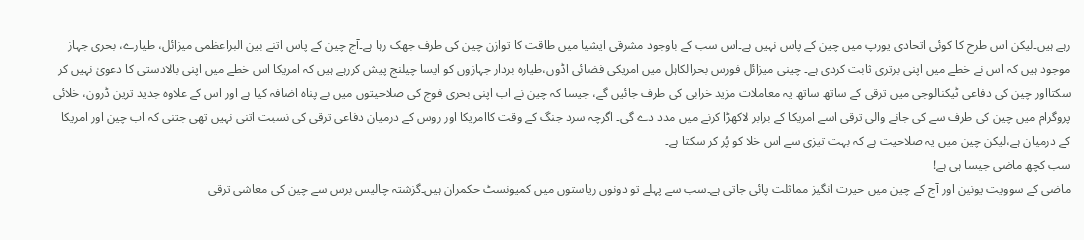رہے ہیں۔لیکن اس طرح کا کوئی اتحادی یورپ میں چین کے پاس نہیں ہے۔اس سب کے باوجود مشرقی ایشیا میں طاقت کا توازن چین کی طرف جھک رہا ہے۔آج چین کے پاس اتنے بین البراعظمی میزائل، طیارے، بحری جہاز موجود ہیں کہ اس نے خطے میں اپنی برتری ثابت کردی ہے۔ چینی میزائل فورس بحرالکاہل میں امریکی فضائی اڈوں،طیارہ بردار جہازوں کو ایسا چیلنج پیش کررہے ہیں کہ امریکا اس خطے میں اپنی بالادستی کا دعویٰ نہیں کر سکتااور چین کی دفاعی ٹیکنالوجی میں ترقی کے ساتھ ساتھ یہ معاملات مزید خرابی کی طرف جائیں گے، جیسا کہ چین نے اب اپنی بحری فوج کی صلاحیتوں میں بے پناہ اضافہ کیا ہے اور اس کے علاوہ جدید ترین ڈرون، خلائی پروگرام میں چین کی طرف سے کی جانے والی ترقی اسے امریکا کے برابر لاکھڑا کرنے میں مدد دے گی۔ اگرچہ سرد جنگ کے وقت کاامریکا اور روس کے درمیان دفاعی ترقی کی نسبت اتنی نہیں تھی جتنی کہ اب چین اور امریکا کے درمیان ہے،لیکن چین میں یہ صلاحیت ہے کہ بہت تیزی سے اس خلا کو پُر کر سکتا ہے۔
سب کچھ ماضی جیسا ہی ہے!
ماضی کے سوویت یونین اور آج کے چین میں حیرت انگیز مماثلت پائی جاتی ہے۔سب سے پہلے تو دونوں ریاستوں میں کمیونسٹ حکمران ہیں۔گزشتہ چالیس برس سے چین کی معاشی ترقی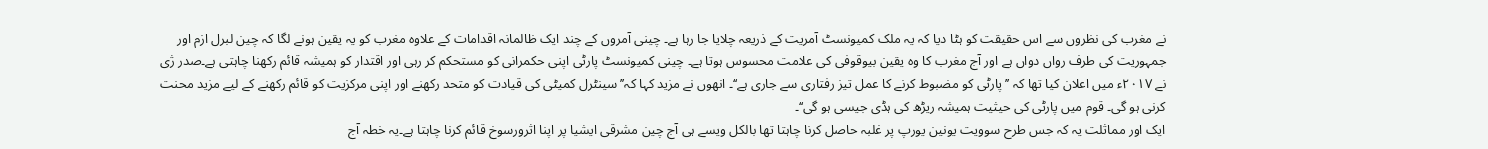نے مغرب کی نظروں سے اس حقیقت کو ہٹا دیا کہ یہ ملک کمیونسٹ آمریت کے ذریعہ چلایا جا رہا ہے۔ چینی آمروں کے چند ایک ظالمانہ اقدامات کے علاوہ مغرب کو یہ یقین ہونے لگا کہ چین لبرل ازم اور جمہوریت کی طرف رواں دواں ہے اور آج مغرب کا وہ یقین بیوقوفی کی علامت محسوس ہوتا ہے۔ چینی کمیونسٹ پارٹی اپنی حکمرانی کو مستحکم کر رہی اور اقتدار کو ہمیشہ قائم رکھنا چاہتی ہے۔صدر ژی نے ۲۰۱۷ء میں اعلان کیا تھا کہ ’’پارٹی کو مضبوط کرنے کا عمل تیز رفتاری سے جاری ہے‘‘۔ انھوں نے مزید کہا کہ’’سینٹرل کمیٹی کی قیادت کو متحد رکھنے اور اپنی مرکزیت کو قائم رکھنے کے لیے مزید محنت کرنی ہو گی۔ قوم میں پارٹی کی حیثیت ہمیشہ ریڑھ کی ہڈی جیسی ہو گی‘‘۔
ایک اور مماثلت یہ کہ جس طرح سوویت یونین یورپ پر غلبہ حاصل کرنا چاہتا تھا بالکل ویسے ہی آج چین مشرقی ایشیا پر اپنا اثرورسوخ قائم کرنا چاہتا ہے۔یہ خطہ آج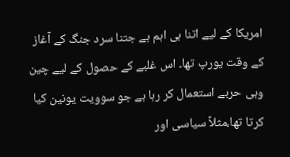امریکا کے لیے اتنا ہی اہم ہے جتنا سرد جنگ کے آغاز کے وقت یورپ تھا۔ اس غلبے کے حصول کے لیے چین وہی حربے استعمال کر رہا ہے جو سوویت یونین کیا کرتا تھا،مثلاً سیاسی اور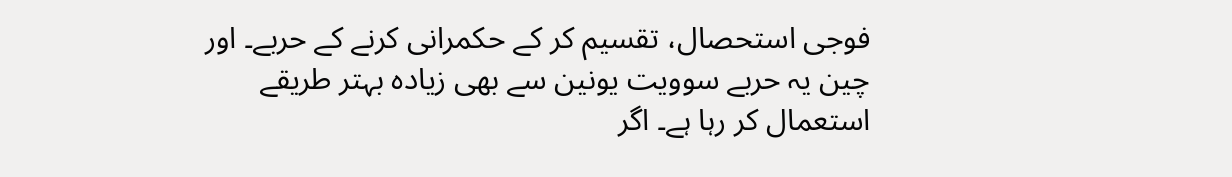فوجی استحصال، تقسیم کر کے حکمرانی کرنے کے حربے۔ اور چین یہ حربے سوویت یونین سے بھی زیادہ بہتر طریقے استعمال کر رہا ہے۔ اگر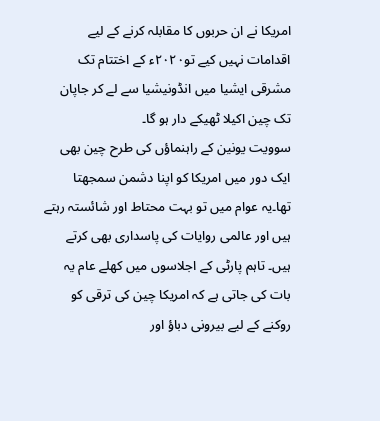امریکا نے ان حربوں کا مقابلہ کرنے کے لیے اقدامات نہیں کیے تو۲۰۲۰ء کے اختتام تک مشرقی ایشیا میں انڈونیشیا سے لے کر جاپان تک چین اکیلا ٹھیکے دار ہو گا۔
سوویت یونین کے راہنماؤں کی طرح چین بھی ایک دور میں امریکا کو اپنا دشمن سمجھتا تھا۔یہ عوام میں تو بہت محتاط اور شائستہ رہتے ہیں اور عالمی روایات کی پاسداری بھی کرتے ہیں۔ تاہم پارٹی کے اجلاسوں میں کھلے عام یہ بات کی جاتی ہے کہ امریکا چین کی ترقی کو روکنے کے لیے بیرونی دباؤ اور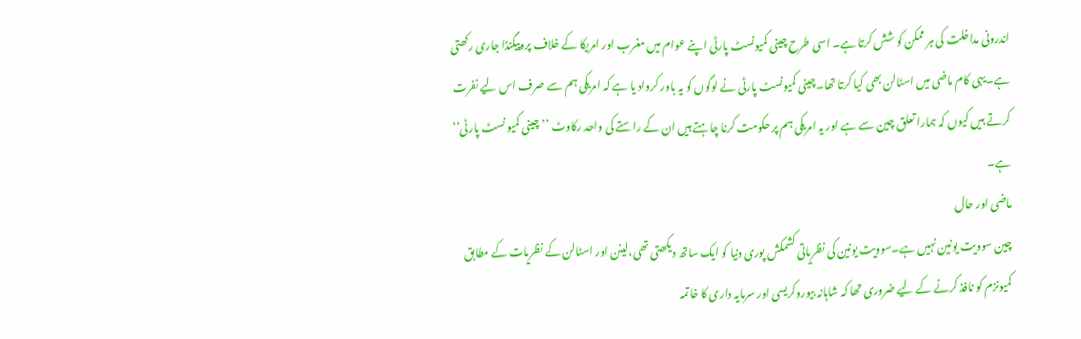اندرونی مداخلت کی ہر ممکن کو شش کرتا ہے۔ اسی طرح چینی کمیونسٹ پارٹی اپنے عوام میں مغرب اور امریکا کے خلاف پروپیگنڈا جاری رکھتی ہے۔یہی کام ماضی میں اسٹالن بھی کیا کرتا تھا۔چینی کمیونسٹ پارٹی نے لوگوں کو یہ باور کرواد یا ہے کہ امریکی ہم سے صرف اس لیے نفرت کرتے ہیں کیوں کہ ہمارا تعلق چین سے ہے اور یہ امریکی ہم پر حکومت کرنا چاہتے ہیں ان کے راستے کی واحد رکاوٹ ’’چینی کمیو نسٹ پارٹی‘‘ ہے۔
ماضی اور حال
چین سوویت یونین نہیں ہے۔سوویت یونین کی نظریاتی کشمکش پوری دنیا کو ایک ساتھ دیکھتی تھی،لینن اور اسٹالن کے نظریات کے مطابق کمیونزم کو نافذ کرنے کے لیے ضروری تھا کہ شاہانہ بیوروکریسی اور سرمایہ داری کا خاتمہ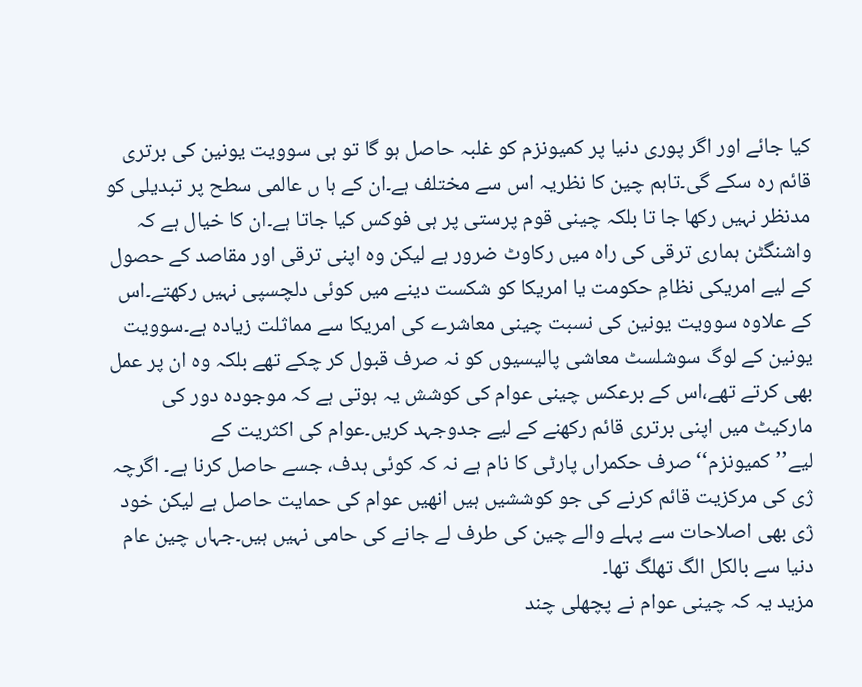کیا جائے اور اگر پوری دنیا پر کمیونزم کو غلبہ حاصل ہو گا تو ہی سوویت یونین کی برتری قائم رہ سکے گی۔تاہم چین کا نظریہ اس سے مختلف ہے۔ان کے ہا ں عالمی سطح پر تبدیلی کو مدنظر نہیں رکھا جا تا بلکہ چینی قوم پرستی پر ہی فوکس کیا جاتا ہے۔ان کا خیال ہے کہ واشنگٹن ہماری ترقی کی راہ میں رکاوٹ ضرور ہے لیکن وہ اپنی ترقی اور مقاصد کے حصول کے لیے امریکی نظامِ حکومت یا امریکا کو شکست دینے میں کوئی دلچسپی نہیں رکھتے۔اس کے علاوہ سوویت یونین کی نسبت چینی معاشرے کی امریکا سے مماثلت زیادہ ہے۔سوویت یونین کے لوگ سوشلسٹ معاشی پالیسیوں کو نہ صرف قبول کر چکے تھے بلکہ وہ ان پر عمل بھی کرتے تھے،اس کے برعکس چینی عوام کی کوشش یہ ہوتی ہے کہ موجودہ دور کی مارکیٹ میں اپنی برتری قائم رکھنے کے لیے جدوجہد کریں۔عوام کی اکثریت کے لیے’’کمیونزم‘‘صرف حکمراں پارٹی کا نام ہے نہ کہ کوئی ہدف، جسے حاصل کرنا ہے۔ اگرچہ ژی کی مرکزیت قائم کرنے کی جو کوششیں ہیں انھیں عوام کی حمایت حاصل ہے لیکن خود ژی بھی اصلاحات سے پہلے والے چین کی طرف لے جانے کی حامی نہیں ہیں۔جہاں چین عام دنیا سے بالکل الگ تھلگ تھا۔
مزید یہ کہ چینی عوام نے پچھلی چند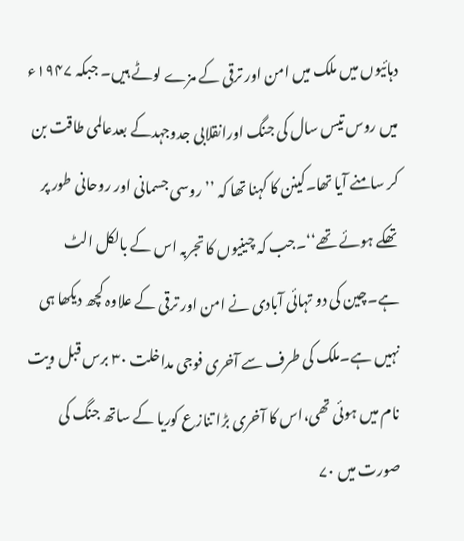دہائیوں میں ملک میں امن اور ترقی کے مزے لوٹے ہیں۔ جبکہ ۱۹۴۷ء میں روس تیس سال کی جنگ اورانقلابی جدوجہدکے بعدعالمی طاقت بن کر سامنے آیا تھا۔کینن کا کہنا تھا کہ ’’روسی جسمانی اور روحانی طور پر تھکے ہوئے تھے‘‘۔جب کہ چینیوں کا تجربہ اس کے بالکل الٹ ہے۔چین کی دو تہائی آبادی نے امن اور ترقی کے علاوہ کچھ دیکھا ہی نہیں ہے۔ملک کی طرف سے آخری فوجی مداخلت ۳۰ برس قبل ویت نام میں ہوئی تھی،اس کا آخری بڑا تنازع کوریا کے ساتھ جنگ کی صورت میں ۷۰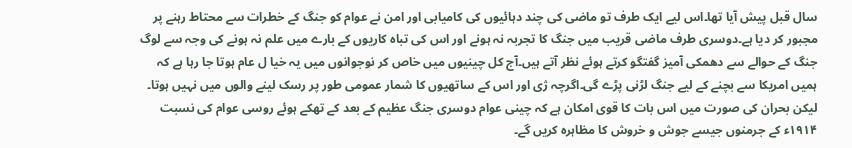سال قبل پیش آیا تھا۔اس لیے ایک طرف تو ماضی کی چند دہائیوں کی کامیابی اور امن نے عوام کو جنگ کے خطرات سے محتاط رہنے پر مجبور کر دیا ہے۔دوسری طرف ماضی قریب میں جنگ کا تجربہ نہ ہونے اور اس کی تباہ کاریوں کے بارے میں علم نہ ہونے کی وجہ سے لوگ جنگ کے حوالے سے دھمکی آمیز گفتگو کرتے ہوئے نظر آتے ہیں۔آج کل چینیوں میں خاص کر نوجوانوں میں یہ خیا ل عام ہوتا جا رہا ہے کہ ہمیں امریکا سے بچنے کے لیے جنگ لڑنی پڑے گی۔اگرچہ ژی اور اس کے ساتھیوں کا شمار عمومی طور پر رسک لینے والوں میں نہیں ہوتا۔ لیکن بحران کی صورت میں اس بات کا قوی امکان ہے کہ چینی عوام دوسری جنگ عظیم کے بعد کے تھکے ہوئے روسی عوام کی نسبت ۱۹۱۴ء کے جرمنوں جیسے جوش و خروش کا مظاہرہ کریں گے۔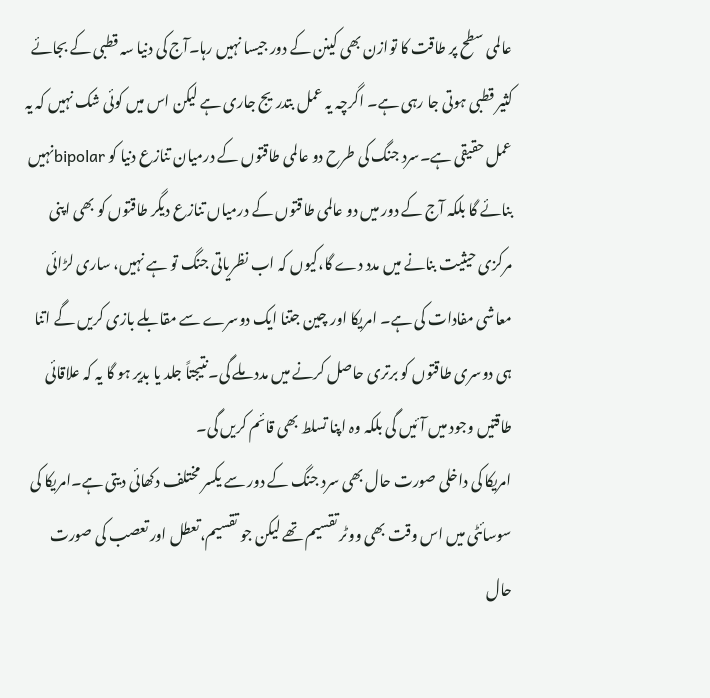عالمی سطح پر طاقت کا توازن بھی کینن کے دور جیسا نہیں رہا۔آج کی دنیا سہ قطبی کے بجائے کثیر قطبی ہوتی جا رہی ہے۔ اگرچہ یہ عمل بتدریج جاری ہے لیکن اس میں کوئی شک نہیں کہ یہ عمل حقیقی ہے۔سرد جنگ کی طرح دو عالمی طاقتوں کے درمیان تنازع دنیا کو bipolarنہیں بنائے گا بلکہ آج کے دور میں دو عالمی طاقتوں کے درمیاں تنازع دیگر طاقتوں کو بھی اپنی مرکزی حیثیت بنانے میں مدد دے گا،کیوں کہ اب نظریاتی جنگ تو ہے نہیں، ساری لڑائی معاشی مفادات کی ہے۔ امریکا اور چین جتنا ایک دوسرے سے مقابلے بازی کریں گے اتنا ہی دوسری طاقتوں کو برتری حاصل کرنے میں مدد ملے گی۔نتیجتاً جلد یا بدیر ہو گا یہ کہ علاقائی طاقتیں وجود میں آئیں گی بلکہ وہ اپنا تسلط بھی قائم کریں گی۔
امریکا کی داخلی صورت حال بھی سرد جنگ کے دور سے یکسر مختلف دکھائی دیتی ہے۔امریکا کی سوسائٹی میں اس وقت بھی ووٹر تقسیم تھے لیکن جو تقسیم،تعطل اور تعصب کی صورت حال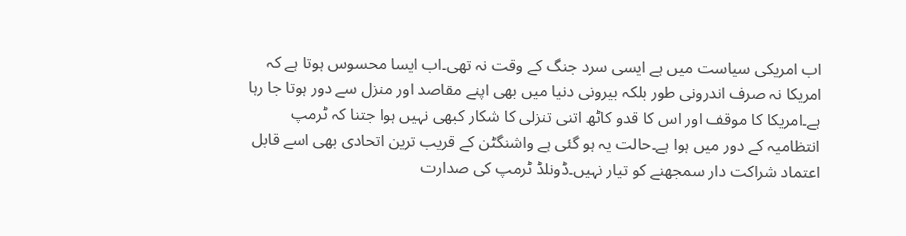اب امریکی سیاست میں ہے ایسی سرد جنگ کے وقت نہ تھی۔اب ایسا محسوس ہوتا ہے کہ امریکا نہ صرف اندرونی طور بلکہ بیرونی دنیا میں بھی اپنے مقاصد اور منزل سے دور ہوتا جا رہا ہے۔امریکا کا موقف اور اس کا قدو کاٹھ اتنی تنزلی کا شکار کبھی نہیں ہوا جتنا کہ ٹرمپ انتظامیہ کے دور میں ہوا ہے۔حالت یہ ہو گئی ہے واشنگٹن کے قریب ترین اتحادی بھی اسے قابل اعتماد شراکت دار سمجھنے کو تیار نہیں۔ڈونلڈ ٹرمپ کی صدارت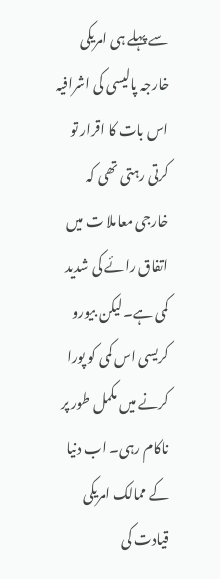سے پہلے ہی امریکی خارجہ پالیسی کی اشرافیہ اس بات کا اقرار تو کرتی رہتی تھی کہ خارجی معاملا ت میں اتفاق رائے کی شدید کمی ہے۔لیکن بیورو کریسی اس کمی کو پورا کرنے میں مکمل طور پر ناکام رہی۔ اب دنیا کے ممالک امریکی قیادت کی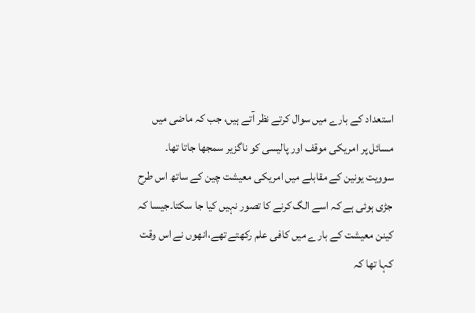استعداد کے بارے میں سوال کرتے نظر آتے ہیں، جب کہ ماضی میں مسائل پر امریکی موقف اور پالیسی کو ناگزیر سمجھا جاتا تھا۔
سوویت یونین کے مقابلے میں امریکی معیشت چین کے ساتھ اس طرح جڑی ہوئی ہے کہ اسے الگ کرنے کا تصور نہیں کیا جا سکتا۔جیسا کہ کینن معیشت کے بارے میں کافی علم رکھتے تھے،انھوں نے اس وقت کہا تھا کہ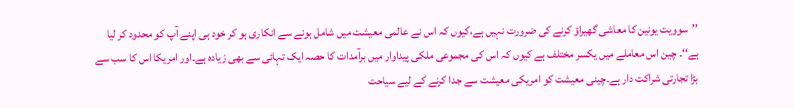’’سوویت یونین کا معاشی گھیراؤ کرنے کی ضرورت نہیں ہے،کیوں کہ اس نے عالمی معیشت میں شامل ہونے سے انکاری ہو کر خود ہی اپنے آپ کو محدود کر لیا ہے‘‘۔ چین اس معاملے میں یکسر مختلف ہے کیوں کہ اس کی مجموعی ملکی پیداوار میں برآمدات کا حصہ ایک تہائی سے بھی زیادہ ہے۔اور امریکا اس کا سب سے بڑا تجارتی شراکت دار ہے۔چینی معیشت کو امریکی معیشت سے جدا کرنے کے لیے سیاحت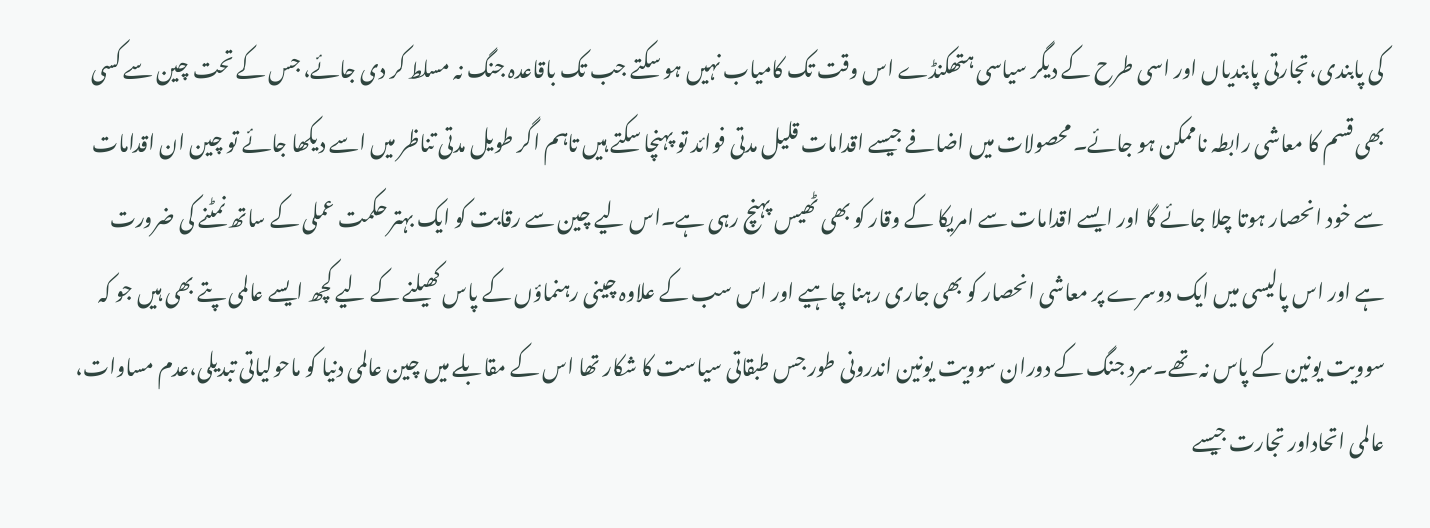کی پابندی،تجارتی پابندیاں اور اسی طرح کے دیگر سیاسی ہتھکنڈے اس وقت تک کامیاب نہیں ہو سکتے جب تک باقاعدہ جنگ نہ مسلط کر دی جائے، جس کے تحت چین سے کسی بھی قسم کا معاشی رابطہ ناممکن ہو جائے۔ محصولات میں اضافے جیسے اقدامات قلیل مدتی فوائد تو پہنچا سکتے ہیں تاہم اگر طویل مدتی تناظر میں اسے دیکھا جائے تو چین ان اقدامات سے خود انحصار ہوتا چلا جائے گا اور ایسے اقدامات سے امریکا کے وقار کو بھی ٹھیس پہنچ رہی ہے۔اس لیے چین سے رقابت کو ایک بہتر حکمت عملی کے ساتھ نمٹنے کی ضرورت ہے اور اس پالیسی میں ایک دوسرے پر معاشی انحصار کو بھی جاری رہنا چاہیے اور اس سب کے علاوہ چینی رہنماؤں کے پاس کھیلنے کے لیے کچھ ایسے عالمی پتے بھی ہیں جو کہ سوویت یونین کے پاس نہ تھے۔سرد جنگ کے دوران سوویت یونین اندرونی طور جس طبقاتی سیاست کا شکار تھا اس کے مقابلے میں چین عالمی دنیا کو ماحولیاتی تبدیلی،عدم مساوات، عالمی اتحاداور تجارت جیسے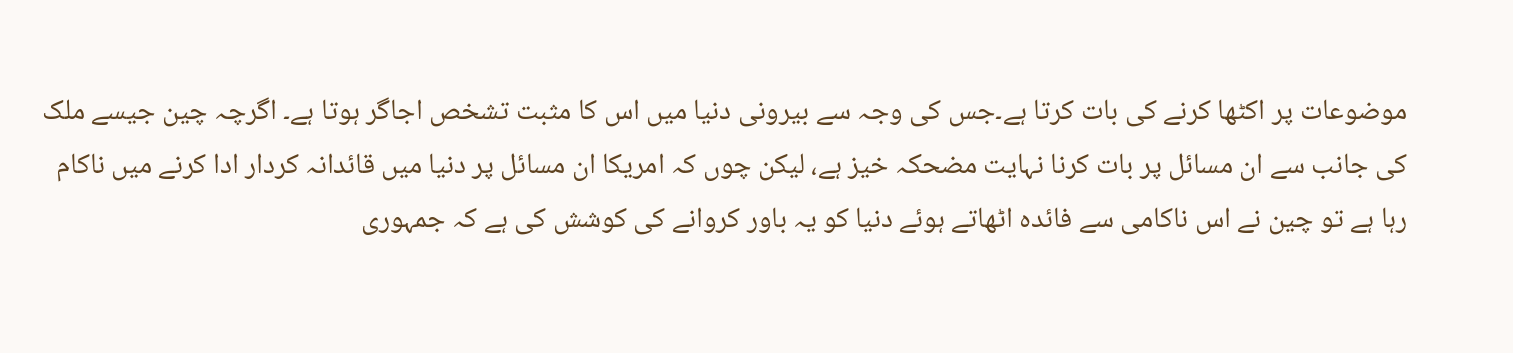موضوعات پر اکٹھا کرنے کی بات کرتا ہے۔جس کی وجہ سے بیرونی دنیا میں اس کا مثبت تشخص اجاگر ہوتا ہے۔ اگرچہ چین جیسے ملک کی جانب سے ان مسائل پر بات کرنا نہایت مضحکہ خیز ہے، لیکن چوں کہ امریکا ان مسائل پر دنیا میں قائدانہ کردار ادا کرنے میں ناکام رہا ہے تو چین نے اس ناکامی سے فائدہ اٹھاتے ہوئے دنیا کو یہ باور کروانے کی کوشش کی ہے کہ جمہوری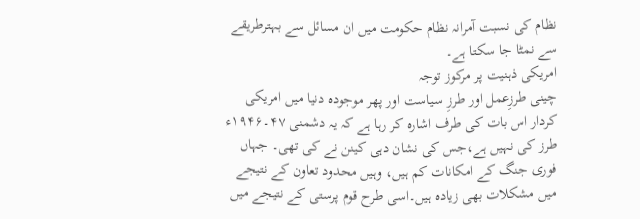نظام کی نسبت آمرانہ نظام حکومت میں ان مسائل سے بہترطریقے سے نمٹا جا سکتا ہے۔
امریکی ذہنیت پر مرکوز توجہ
چینی طرزِعمل اور طرزِ سیاست اور پھر موجودہ دنیا میں امریکی کردار اس بات کی طرف اشارہ کر رہا ہے کہ یہ دشمنی ۴۷۔۱۹۴۶ء طرز کی نہیں ہے،جس کی نشان دہی کینن نے کی تھی۔ جہاں فوری جنگ کے امکانات کم ہیں، وہیں محدود تعاون کے نتیجے میں مشکلات بھی زیادہ ہیں۔اسی طرح قوم پرستی کے نتیجے میں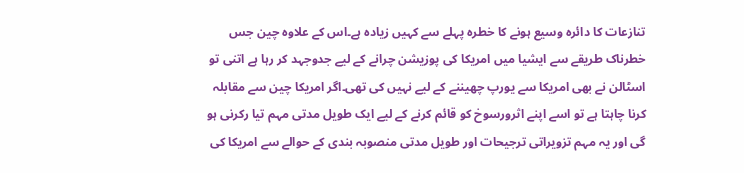تنازعات کا دائرہ وسیع ہونے کا خطرہ پہلے سے کہیں زیادہ ہے۔اس کے علاوہ چین جس خطرناک طریقے سے ایشیا میں امریکا کی پوزیشن چرانے کے لیے جدوجہد کر رہا ہے اتنی تو اسٹالن نے بھی امریکا سے یورپ چھیننے کے لیے نہیں کی تھی۔اگر امریکا چین سے مقابلہ کرنا چاہتا ہے تو اسے اپنے اثرورسوخ کو قائم کرنے کے لیے ایک طویل مدتی مہم تیا رکرنی ہو گی اور یہ مہم تزویراتی ترجیحات اور طویل مدتی منصوبہ بندی کے حوالے سے امریکا کی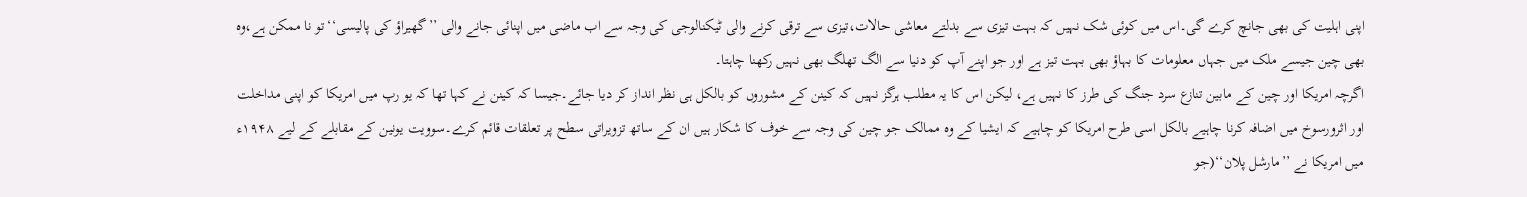اپنی اہلیت کی بھی جانچ کرے گی۔اس میں کوئی شک نہیں کہ بہت تیزی سے بدلتے معاشی حالات،تیزی سے ترقی کرنے والی ٹیکنالوجی کی وجہ سے اب ماضی میں اپنائی جانے والی ’’گھیراؤ کی پالیسی‘‘تو نا ممکن ہے،وہ بھی چین جیسے ملک میں جہاں معلومات کا بہاؤ بھی بہت تیز ہے اور جو اپنے آپ کو دنیا سے الگ تھلگ بھی نہیں رکھنا چاہتا۔
اگرچہ امریکا اور چین کے مابین تنازع سرد جنگ کی طرز کا نہیں ہے، لیکن اس کا یہ مطلب ہرگز نہیں کہ کینن کے مشوروں کو بالکل ہی نظر انداز کر دیا جائے۔جیسا کہ کینن نے کہا تھا کہ یو رپ میں امریکا کو اپنی مداخلت اور اثرورسوخ میں اضافہ کرنا چاہیے بالکل اسی طرح امریکا کو چاہیے کہ ایشیا کے وہ ممالک جو چین کی وجہ سے خوف کا شکار ہیں ان کے ساتھ تزویراتی سطح پر تعلقات قائم کرے۔سوویت یونین کے مقابلے کے لیے ۱۹۴۸ء میں امریکا نے ’’مارشل پلان‘‘(جو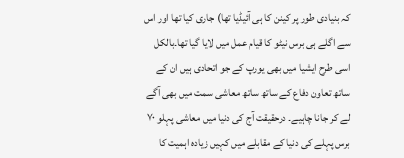کہ بنیادی طور پر کینن کا ہی آئیڈیا تھا) جاری کیا تھا اور اس سے اگلے ہی برس نیٹو کا قیام عمل میں لایا گیا تھا۔بالکل اسی طرح ایشیا میں بھی یورپ کے جو اتحادی ہیں ان کے ساتھ تعاون دفاع کے ساتھ ساتھ معاشی سمت میں بھی آگے لے کر جانا چاہیے۔ درحقیقت آج کی دنیا میں معاشی پہلو ۷۰ برس پہلے کی دنیا کے مقابلے میں کہیں زیادہ اہمیت کا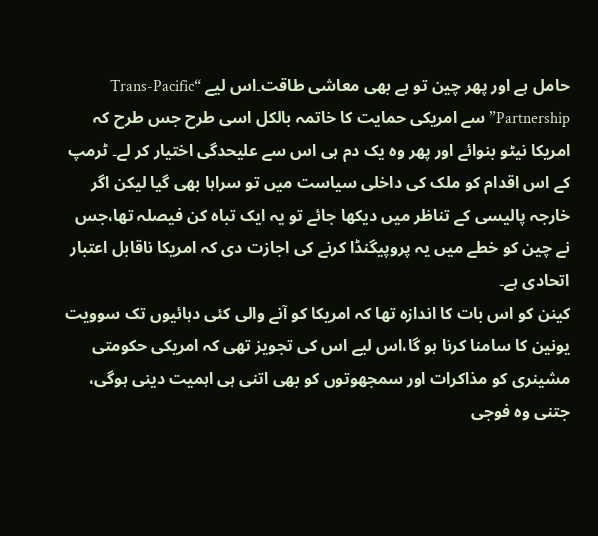حامل ہے اور پھر چین تو ہے بھی معاشی طاقت۔اس لیے “Trans-Pacific Partnership” سے امریکی حمایت کا خاتمہ بالکل اسی طرح جس طرح کہ امریکا نیٹو بنوائے اور پھر وہ یک دم ہی اس سے علیحدگی اختیار کر لے۔ ٹرمپ کے اس اقدام کو ملک کی داخلی سیاست میں تو سراہا بھی گیا لیکن اگر خارجہ پالیسی کے تناظر میں دیکھا جائے تو یہ ایک تباہ کن فیصلہ تھا،جس نے چین کو خطے میں یہ پروپیگنڈا کرنے کی اجازت دی کہ امریکا ناقابل اعتبار اتحادی ہے۔
کینن کو اس بات کا اندازہ تھا کہ امریکا کو آنے والی کئی دہائیوں تک سوویت یونین کا سامنا کرنا ہو گا،اس لیے اس کی تجویز تھی کہ امریکی حکومتی مشینری کو مذاکرات اور سمجھوتوں کو بھی اتنی ہی اہمیت دینی ہوگی، جتنی وہ فوجی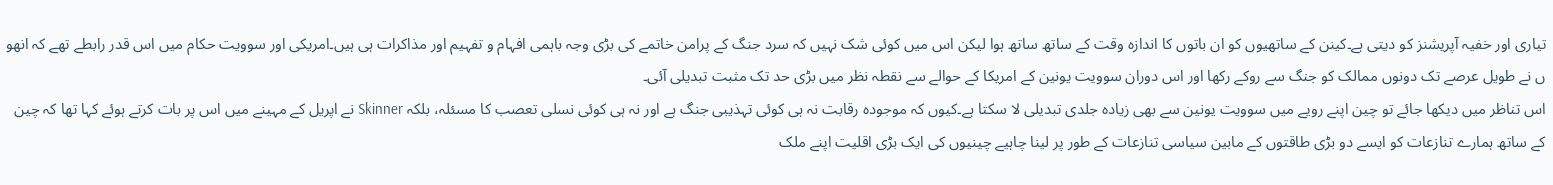تیاری اور خفیہ آپریشنز کو دیتی ہے۔کینن کے ساتھیوں کو ان باتوں کا اندازہ وقت کے ساتھ ساتھ ہوا لیکن اس میں کوئی شک نہیں کہ سرد جنگ کے پرامن خاتمے کی بڑی وجہ باہمی افہام و تفہیم اور مذاکرات ہی ہیں۔امریکی اور سوویت حکام میں اس قدر رابطے تھے کہ انھو ں نے طویل عرصے تک دونوں ممالک کو جنگ سے روکے رکھا اور اس دوران سوویت یونین کے امریکا کے حوالے سے نقطہ نظر میں بڑی حد تک مثبت تبدیلی آئی۔
اس تناظر میں دیکھا جائے تو چین اپنے رویے میں سوویت یونین سے بھی زیادہ جلدی تبدیلی لا سکتا ہے۔کیوں کہ موجودہ رقابت نہ ہی کوئی تہذیبی جنگ ہے اور نہ ہی کوئی نسلی تعصب کا مسئلہ، بلکہ Skinner نے اپریل کے مہینے میں اس پر بات کرتے ہوئے کہا تھا کہ چین کے ساتھ ہمارے تنازعات کو ایسے دو بڑی طاقتوں کے مابین سیاسی تنازعات کے طور پر لینا چاہیے چینیوں کی ایک بڑی اقلیت اپنے ملک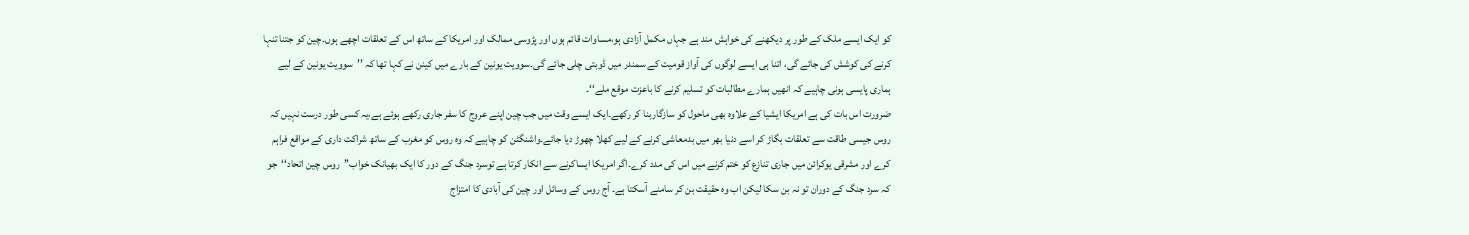کو ایک ایسے ملک کے طور پر دیکھنے کی خواہش مند ہے جہاں مکمل آزادی ہو،مساوات قائم ہوں اور پڑوسی ممالک اور امریکا کے ساتھ اس کے تعلقات اچھے ہوں۔چین کو جتنا تنہا کرنے کی کوشش کی جائے گی، اتنا ہی ایسے لوگوں کی آواز قومیت کے سمندر میں ڈوبتی چلی جائے گی۔سوویت یونین کے بارے میں کینن نے کہا تھا کہ ’’سوویت یونین کے لیے ہماری پایسی ہونی چاہیے کہ انھیں ہمارے مطالبات کو تسلیم کرنے کا باعزت موقع ملے‘‘۔
ضرورت اس بات کی ہے امریکا ایشیا کے علاوہ بھی ماحول کو سازگاربنا کر رکھے۔ایک ایسے وقت میں جب چین اپنے عروج کا سفر جاری رکھے ہوئے ہے،یہ کسی طور درست نہیں کہ روس جیسی طاقت سے تعلقات بگاڑ کر اسے دنیا بھر میں بدمعاشی کرنے کے لیے کھلا چھوڑ دیا جائے۔واشنگٹن کو چاہیے کہ وہ روس کو مغرب کے ساتھ شراکت داری کے مواقع فراہم کرے اور مشرقی یوکرائن میں جاری تنازع کو ختم کرنے میں اس کی مدد کرے۔اگر امریکا ایساکرنے سے انکار کرتا ہے توسرد جنگ کے دور کا ایک بھیانک خواب’’روس چین اتحاد‘‘جو کہ سرد جنگ کے دوران تو نہ بن سکا لیکن اب وہ حقیقت بن کر سامنے آسکتا ہے۔ آج روس کے وسائل اور چین کی آبادی کا امتزاج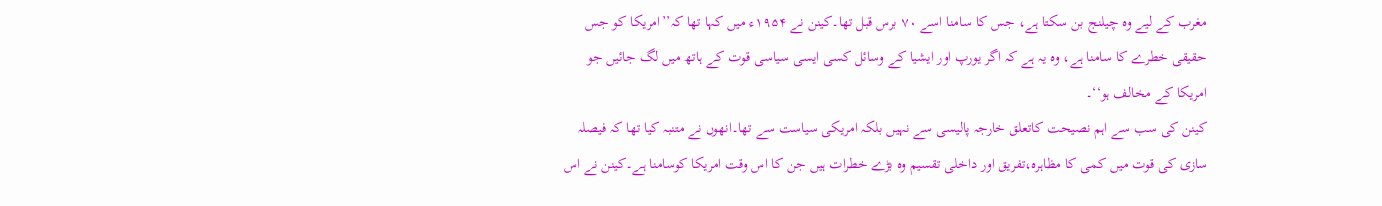مغرب کے لیے وہ چیلنج بن سکتا ہے، جس کا سامنا اسے ۷۰ برس قبل تھا۔کینن نے ۱۹۵۴ء میں کہا تھا کہ’’امریکا کو جس حقیقی خطرے کا سامنا ہے، وہ یہ ہے کہ اگر یورپ اور ایشیا کے وسائل کسی ایسی سیاسی قوت کے ہاتھ میں لگ جائیں جو امریکا کے مخالف ہو‘‘۔
کینن کی سب سے اہم نصیحت کاتعلق خارجہ پالیسی سے نہیں بلکہ امریکی سیاست سے تھا۔انھوں نے متنبہ کیا تھا کہ فیصلہ سازی کی قوت میں کمی کا مظاہرہ،تفریق اور داخلی تقسیم وہ بڑے خطرات ہیں جن کا اس وقت امریکا کوسامنا ہے۔کینن نے اس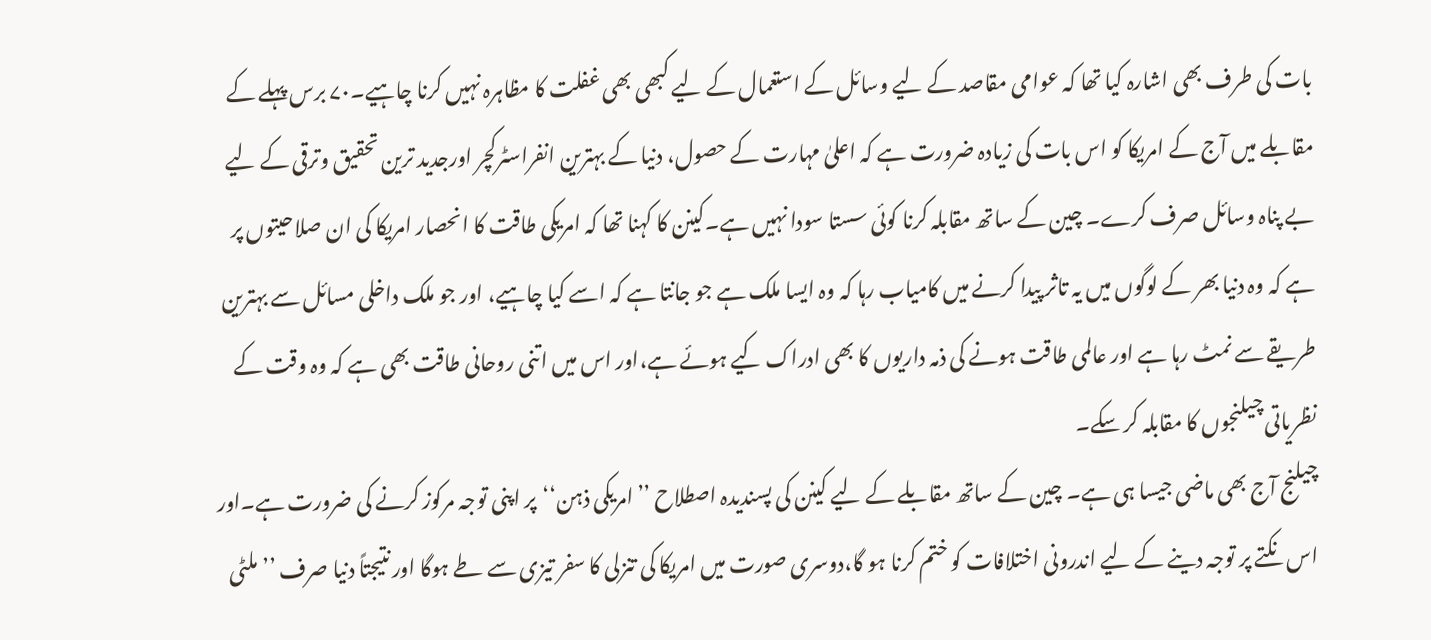بات کی طرف بھی اشارہ کیا تھا کہ عوامی مقاصد کے لیے وسائل کے استعمال کے لیے کبھی بھی غفلت کا مظاہرہ نہیں کرنا چاہیے۔۷۰ برس پہلے کے مقابلے میں آج کے امریکا کو اس بات کی زیادہ ضرورت ہے کہ اعلیٰ مہارت کے حصول، دنیا کے بہترین انفراسٹرکچر اورجدید ترین تحقیق وترقی کے لیے بے پناہ وسائل صرف کرے۔ چین کے ساتھ مقابلہ کرنا کوئی سستا سودا نہیں ہے۔کینن کا کہنا تھا کہ امریکی طاقت کا انحصار امریکا کی ان صلاحیتوں پر ہے کہ وہ دنیا بھر کے لوگوں میں یہ تاثر پیدا کرنے میں کامیاب رہا کہ وہ ایسا ملک ہے جو جانتا ہے کہ اسے کیا چاہیے، اور جو ملک داخلی مسائل سے بہترین طریقے سے نمٹ رہا ہے اور عالمی طاقت ہونے کی ذمہ داریوں کا بھی ادراک کیے ہوئے ہے،اور اس میں اتنی روحانی طاقت بھی ہے کہ وہ وقت کے نظریاتی چیلنجوں کا مقابلہ کر سکے۔
چیلنج آج بھی ماضی جیسا ہی ہے۔ چین کے ساتھ مقابلے کے لیے کینن کی پسندیدہ اصطلاح ’’امریکی ذہن‘‘پر اپنی توجہ مرکوز کرنے کی ضرورت ہے۔اور اس نکتے پر توجہ دینے کے لیے اندرونی اختلافات کو ختم کرنا ہو گا،دوسری صورت میں امریکا کی تنزلی کا سفر تیزی سے طے ہوگا اور نتیجتاً دنیا صرف ’’ملٹی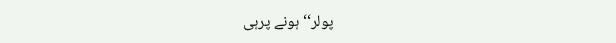پولر‘‘ ہونے پرہی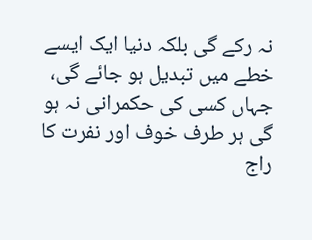نہ رکے گی بلکہ دنیا ایک ایسے خطے میں تبدیل ہو جائے گی، جہاں کسی کی حکمرانی نہ ہو گی ہر طرف خوف اور نفرت کا راج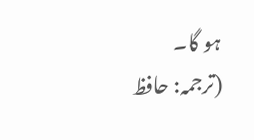ہو گا۔
(ترجمہ: حافظ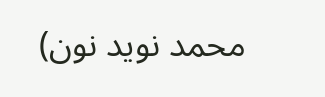محمد نوید نون)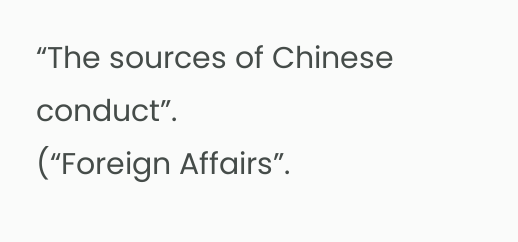“The sources of Chinese conduct”.
(“Foreign Affairs”.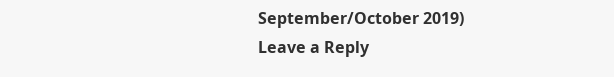September/October 2019)
Leave a Reply